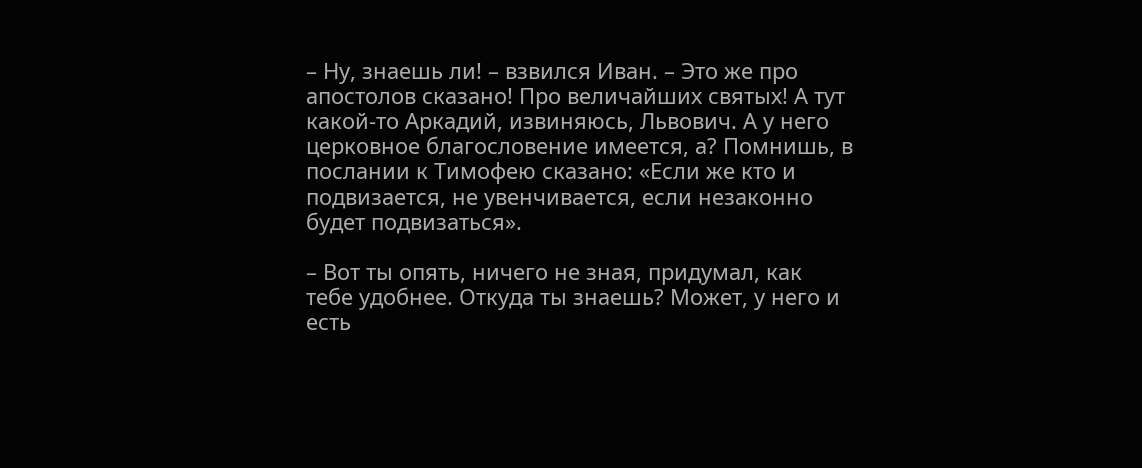– Ну, знаешь ли! – взвился Иван. – Это же про апостолов сказано! Про величайших святых! А тут какой-то Аркадий, извиняюсь, Львович. А у него церковное благословение имеется, а? Помнишь, в послании к Тимофею сказано: «Если же кто и подвизается, не увенчивается, если незаконно будет подвизаться».

– Вот ты опять, ничего не зная, придумал, как тебе удобнее. Откуда ты знаешь? Может, у него и есть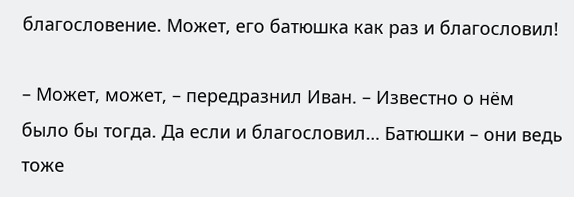благословение. Может, его батюшка как раз и благословил!

– Может, может, – передразнил Иван. – Известно о нём было бы тогда. Да если и благословил… Батюшки – они ведь тоже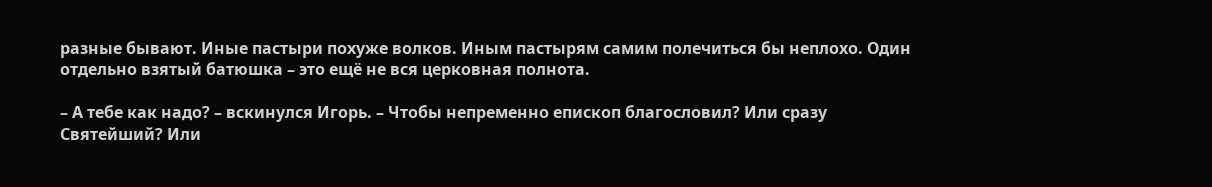разные бывают. Иные пастыри похуже волков. Иным пастырям самим полечиться бы неплохо. Один отдельно взятый батюшка – это ещё не вся церковная полнота.

– А тебе как надо? – вскинулся Игорь. – Чтобы непременно епископ благословил? Или сразу Святейший? Или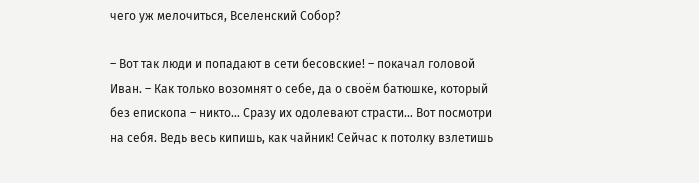чего уж мелочиться, Вселенский Собор?

– Вот так люди и попадают в сети бесовские! – покачал головой Иван. – Как только возомнят о себе, да о своём батюшке, который без епископа – никто… Сразу их одолевают страсти… Вот посмотри на себя. Ведь весь кипишь, как чайник! Сейчас к потолку взлетишь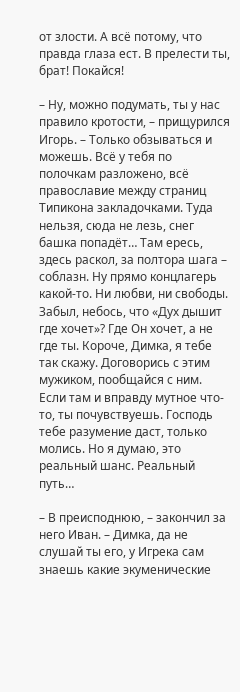от злости. А всё потому, что правда глаза ест. В прелести ты, брат! Покайся!

– Ну, можно подумать, ты у нас правило кротости, – прищурился Игорь. – Только обзываться и можешь. Всё у тебя по полочкам разложено, всё православие между страниц Типикона закладочками. Туда нельзя, сюда не лезь, снег башка попадёт… Там ересь, здесь раскол, за полтора шага – соблазн. Ну прямо концлагерь какой-то. Ни любви, ни свободы. Забыл, небось, что «Дух дышит где хочет»? Где Он хочет, а не где ты. Короче, Димка, я тебе так скажу. Договорись с этим мужиком, пообщайся с ним. Если там и вправду мутное что-то, ты почувствуешь. Господь тебе разумение даст, только молись. Но я думаю, это реальный шанс. Реальный путь…

– В преисподнюю, – закончил за него Иван. – Димка, да не слушай ты его, у Игрека сам знаешь какие экуменические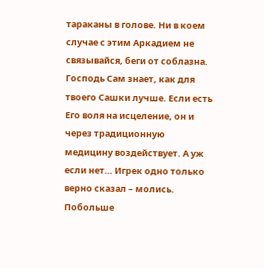тараканы в голове. Ни в коем случае с этим Аркадием не связывайся, беги от соблазна. Господь Сам знает, как для твоего Сашки лучше. Если есть Его воля на исцеление, он и через традиционную медицину воздействует. А уж если нет… Игрек одно только верно сказал – молись. Побольше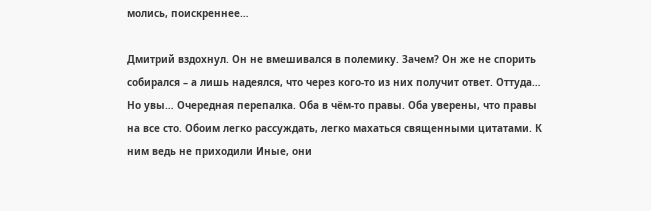молись, поискреннее…

Дмитрий вздохнул. Он не вмешивался в полемику. Зачем? Он же не спорить собирался – а лишь надеялся, что через кого-то из них получит ответ. Оттуда… Но увы… Очередная перепалка. Оба в чём-то правы. Оба уверены, что правы на все сто. Обоим легко рассуждать, легко махаться священными цитатами. К ним ведь не приходили Иные, они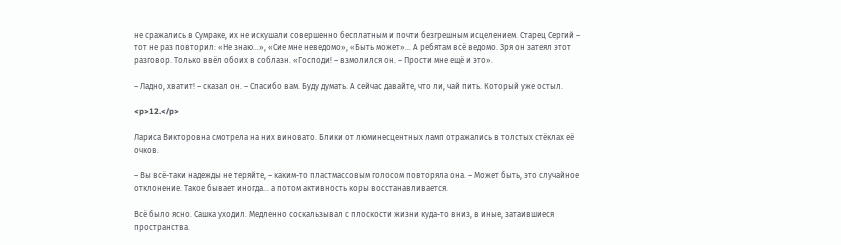не сражались в Сумраке, их не искушали совершенно бесплатным и почти безгрешным исцелением. Старец Сергий – тот не раз повторил: «Не знаю…», «Сие мне неведомо», «Быть может»… А ребятам всё ведомо. Зря он затеял этот разговор. Только ввёл обоих в соблазн. «Господи! – взмолился он. – Прости мне ещё и это».

– Ладно, хватит! – сказал он. – Спасибо вам. Буду думать. А сейчас давайте, что ли, чай пить. Который уже остыл.

<p>12.</p>

Лариса Викторовна смотрела на них виновато. Блики от люминесцентных ламп отражались в толстых стёклах её очков.

– Вы всё-таки надежды не теряйте, – каким-то пластмассовым голосом повторяла она. – Может быть, это случайное отклонение. Такое бывает иногда… а потом активность коры восстанавливается.

Всё было ясно. Сашка уходил. Медленно соскальзывал с плоскости жизни куда-то вниз, в иные, затаившиеся пространства.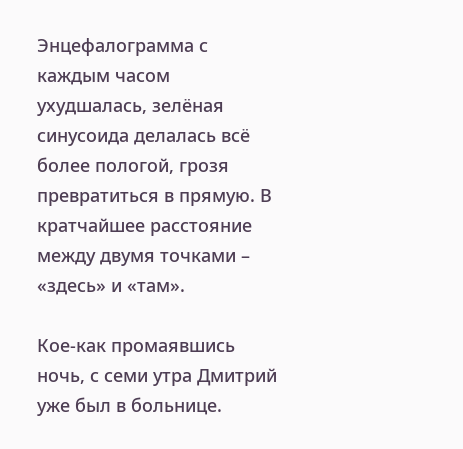Энцефалограмма с каждым часом ухудшалась, зелёная синусоида делалась всё более пологой, грозя превратиться в прямую. В кратчайшее расстояние между двумя точками – «здесь» и «там».

Кое-как промаявшись ночь, с семи утра Дмитрий уже был в больнице.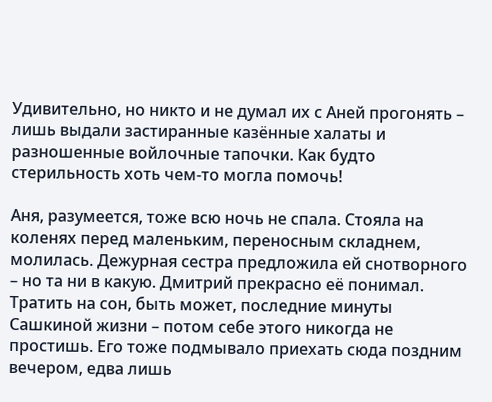Удивительно, но никто и не думал их с Аней прогонять – лишь выдали застиранные казённые халаты и разношенные войлочные тапочки. Как будто стерильность хоть чем-то могла помочь!

Аня, разумеется, тоже всю ночь не спала. Стояла на коленях перед маленьким, переносным складнем, молилась. Дежурная сестра предложила ей снотворного – но та ни в какую. Дмитрий прекрасно её понимал. Тратить на сон, быть может, последние минуты Сашкиной жизни – потом себе этого никогда не простишь. Его тоже подмывало приехать сюда поздним вечером, едва лишь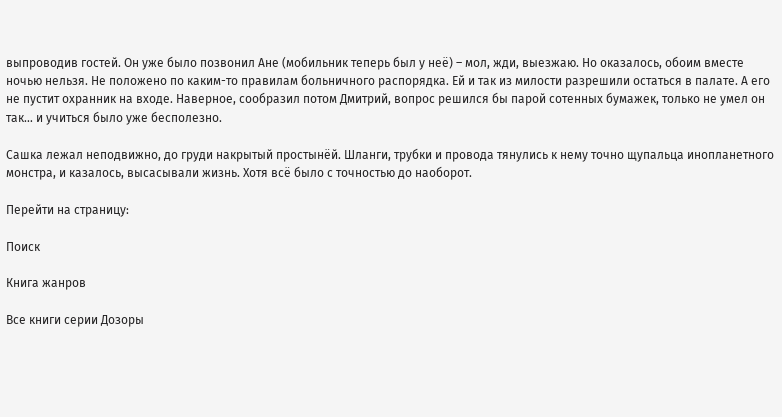выпроводив гостей. Он уже было позвонил Ане (мобильник теперь был у неё) – мол, жди, выезжаю. Но оказалось, обоим вместе ночью нельзя. Не положено по каким-то правилам больничного распорядка. Ей и так из милости разрешили остаться в палате. А его не пустит охранник на входе. Наверное, сообразил потом Дмитрий, вопрос решился бы парой сотенных бумажек, только не умел он так… и учиться было уже бесполезно.

Сашка лежал неподвижно, до груди накрытый простынёй. Шланги, трубки и провода тянулись к нему точно щупальца инопланетного монстра, и казалось, высасывали жизнь. Хотя всё было с точностью до наоборот.

Перейти на страницу:

Поиск

Книга жанров

Все книги серии Дозоры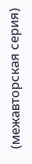(межавторская серия)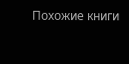Похожие книги